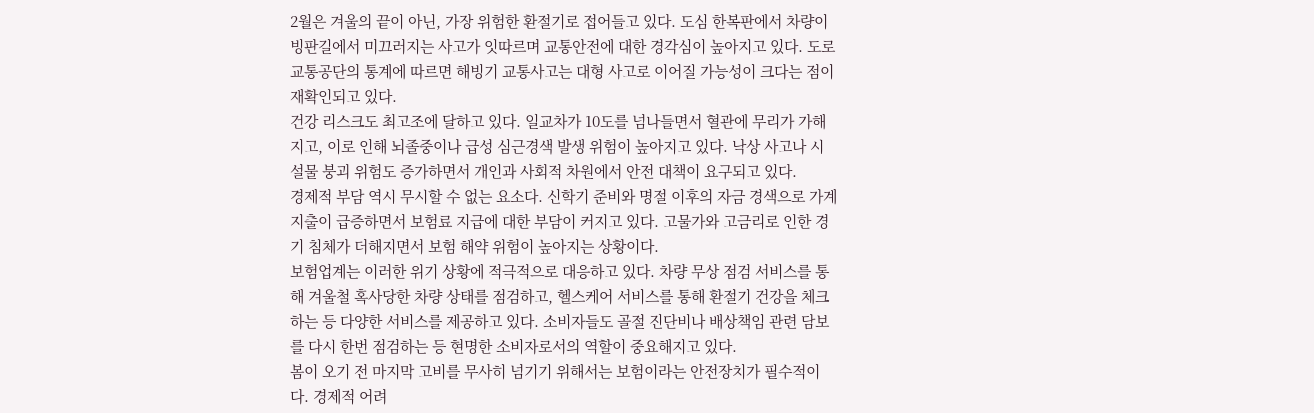2월은 겨울의 끝이 아닌, 가장 위험한 환절기로 접어들고 있다. 도심 한복판에서 차량이 빙판길에서 미끄러지는 사고가 잇따르며 교통안전에 대한 경각심이 높아지고 있다. 도로교통공단의 통계에 따르면 해빙기 교통사고는 대형 사고로 이어질 가능성이 크다는 점이 재확인되고 있다.
건강 리스크도 최고조에 달하고 있다. 일교차가 10도를 넘나들면서 혈관에 무리가 가해지고, 이로 인해 뇌졸중이나 급성 심근경색 발생 위험이 높아지고 있다. 낙상 사고나 시설물 붕괴 위험도 증가하면서 개인과 사회적 차원에서 안전 대책이 요구되고 있다.
경제적 부담 역시 무시할 수 없는 요소다. 신학기 준비와 명절 이후의 자금 경색으로 가계 지출이 급증하면서 보험료 지급에 대한 부담이 커지고 있다. 고물가와 고금리로 인한 경기 침체가 더해지면서 보험 해약 위험이 높아지는 상황이다.
보험업계는 이러한 위기 상황에 적극적으로 대응하고 있다. 차량 무상 점검 서비스를 통해 겨울철 혹사당한 차량 상태를 점검하고, 헬스케어 서비스를 통해 환절기 건강을 체크하는 등 다양한 서비스를 제공하고 있다. 소비자들도 골절 진단비나 배상책임 관련 담보를 다시 한번 점검하는 등 현명한 소비자로서의 역할이 중요해지고 있다.
봄이 오기 전 마지막 고비를 무사히 넘기기 위해서는 보험이라는 안전장치가 필수적이다. 경제적 어려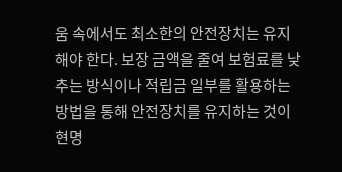움 속에서도 최소한의 안전장치는 유지해야 한다. 보장 금액을 줄여 보험료를 낮추는 방식이나 적립금 일부를 활용하는 방법을 통해 안전장치를 유지하는 것이 현명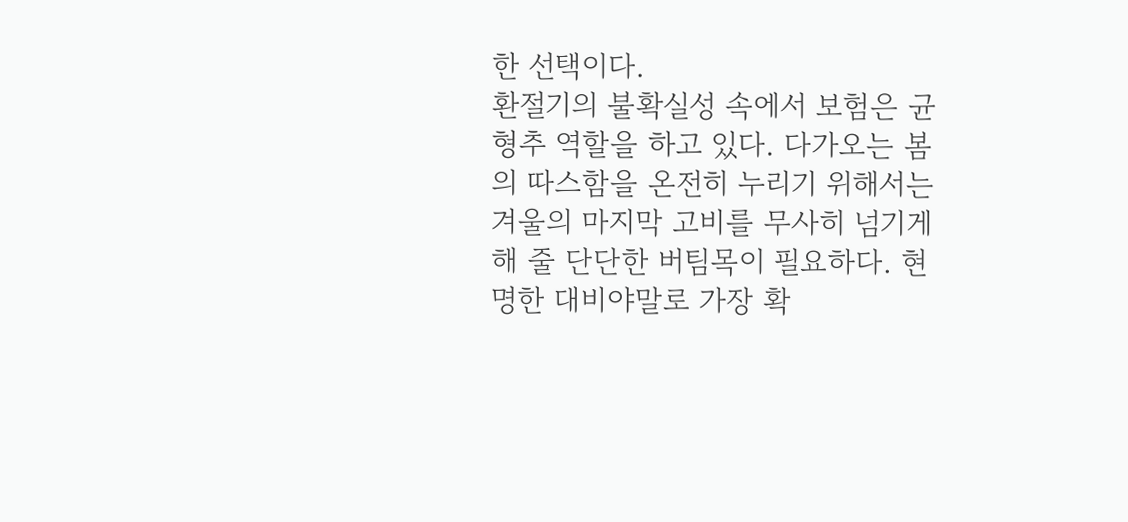한 선택이다.
환절기의 불확실성 속에서 보험은 균형추 역할을 하고 있다. 다가오는 봄의 따스함을 온전히 누리기 위해서는 겨울의 마지막 고비를 무사히 넘기게 해 줄 단단한 버팀목이 필요하다. 현명한 대비야말로 가장 확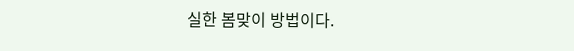실한 봄맞이 방법이다.